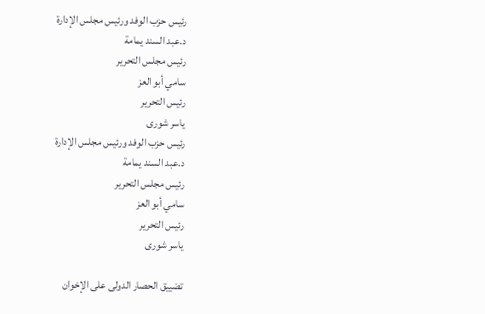رئيس حزب الوفد ورئيس مجلس الإدارة
د.عبد السند يمامة
رئيس مجلس التحرير
سامي أبو العز
رئيس التحرير
ياسر شورى
رئيس حزب الوفد ورئيس مجلس الإدارة
د.عبد السند يمامة
رئيس مجلس التحرير
سامي أبو العز
رئيس التحرير
ياسر شورى

تضييق الحصار الدولى على الإخوان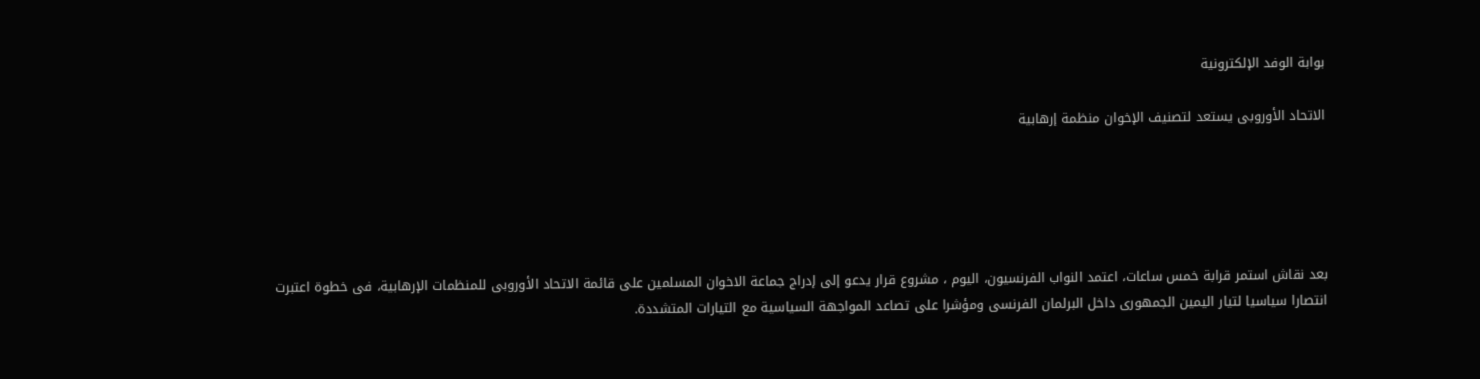بوابة الوفد الإلكترونية

الاتحاد الأوروبى يستعد لتصنيف الإخوان منظمة إرهابية





بعد نقاش استمر قرابة خمس ساعات، اعتمد النواب الفرنسيون، اليوم ، مشروع قرار يدعو إلى إدراج جماعة الاخوان المسلمين على قائمة الاتحاد الأوروبى للمنظمات الإرهابية، فى خطوة اعتبرت انتصارا سياسيا لتيار اليمين الجمهورى داخل البرلمان الفرنسى ومؤشرا على تصاعد المواجهة السياسية مع التيارات المتشددة.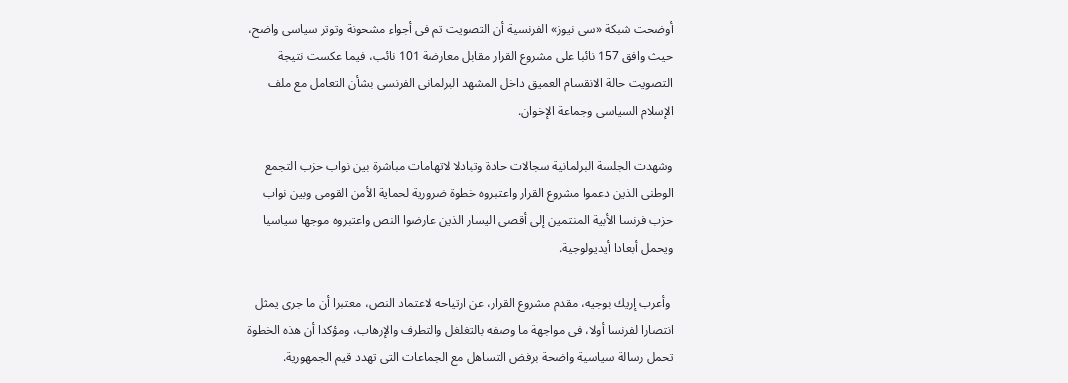أوضحت شبكة «سى نيوز» الفرنسية أن التصويت تم فى أجواء مشحونة وتوتر سياسى واضح، حيث وافق 157 نائبا على مشروع القرار مقابل معارضة 101 نائب، فيما عكست نتيجة التصويت حالة الانقسام العميق داخل المشهد البرلمانى الفرنسى بشأن التعامل مع ملف الإسلام السياسى وجماعة الإخوان.

وشهدت الجلسة البرلمانية سجالات حادة وتبادلا لاتهامات مباشرة بين نواب حزب التجمع الوطنى الذين دعموا مشروع القرار واعتبروه خطوة ضرورية لحماية الأمن القومى وبين نواب حزب فرنسا الأبية المنتمين إلى أقصى اليسار الذين عارضوا النص واعتبروه موجها سياسيا ويحمل أبعادا أيديولوجية.

 وأعرب إريك بوجيه، مقدم مشروع القرار، عن ارتياحه لاعتماد النص، معتبرا أن ما جرى يمثل انتصارا لفرنسا أولا، فى مواجهة ما وصفه بالتغلغل والتطرف والإرهاب، ومؤكدا أن هذه الخطوة تحمل رسالة سياسية واضحة برفض التساهل مع الجماعات التى تهدد قيم الجمهورية.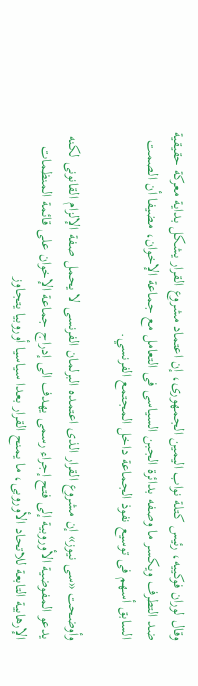وقال لوران فوكييه، رئيس كتلة نواب اليمين الجمهورى، إن اعتماد مشروع القرار يشكل بداية معركة حقيقية ضد التطرف ويكسر ما وصفه بدائرة الجبن السياسى فى التعامل مع جماعة الإخوان، مضيفا أن الصمت السابق أسهم فى توسيع نفوذ الجماعة داخل المجتمع الفرنسي.

وأوضحت «سى نيوز» إن مشروع القرار الذى اعتمده البرلمان الفرنسى لا يحمل صفة الإلزام القانونى لكنه يدعو المفوضية الأوروبية إلى فتح إجراء رسمى يهدف الى إدراج جماعة الإخوان على قائمة المنظمات الإرهابية التابعة للاتحاد الأوروبى، ما يمنح القرار بعدا سياسيا أوروبيا يتجاوز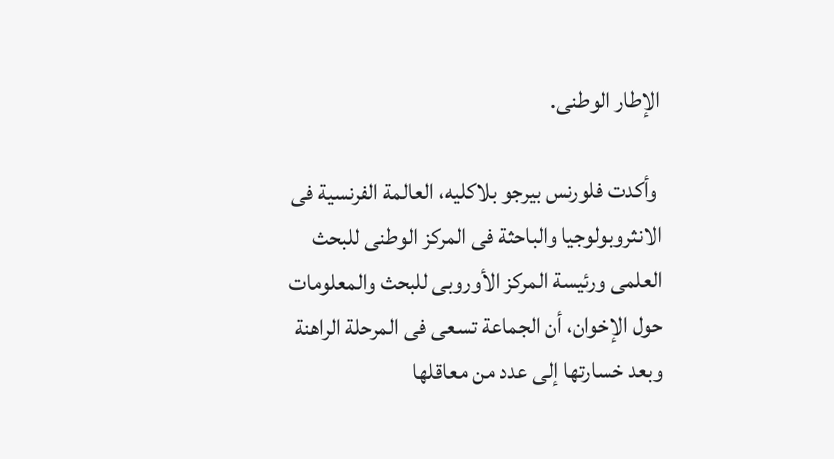الإطار الوطنى.

 وأكدت فلورنس بيرجو بلاكليه، العالمة الفرنسية فى الانثروبولوجيا والباحثة فى المركز الوطنى للبحث العلمى ورئيسة المركز الأوروبى للبحث والمعلومات حول الإخوان، أن الجماعة تسعى فى المرحلة الراهنة وبعد خسارتها إلى عدد من معاقلها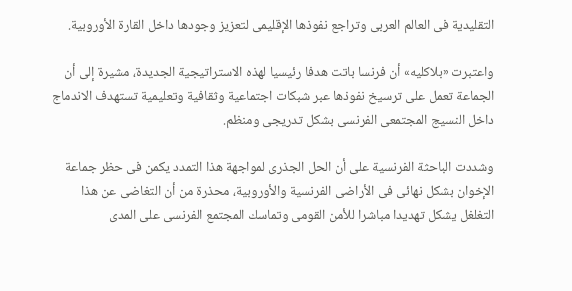التقليدية فى العالم العربى وتراجع نفوذها الإقليمى لتعزيز وجودها داخل القارة الأوروبية.

واعتبرت «بلاكليه» أن فرنسا باتت هدفا رئيسيا لهذه الاستراتيجية الجديدة، مشيرة إلى أن الجماعة تعمل على ترسيخ نفوذها عبر شبكات اجتماعية وثقافية وتعليمية تستهدف الاندماج داخل النسيج المجتمعى الفرنسى بشكل تدريجى ومنظم.

وشددت الباحثة الفرنسية على أن الحل الجذرى لمواجهة هذا التمدد يكمن فى حظر جماعة الإخوان بشكل نهائى فى الأراضى الفرنسية والأوروبية، محذرة من أن التغاضى عن هذا التغلغل يشكل تهديدا مباشرا للأمن القومى وتماسك المجتمع الفرنسى على المدى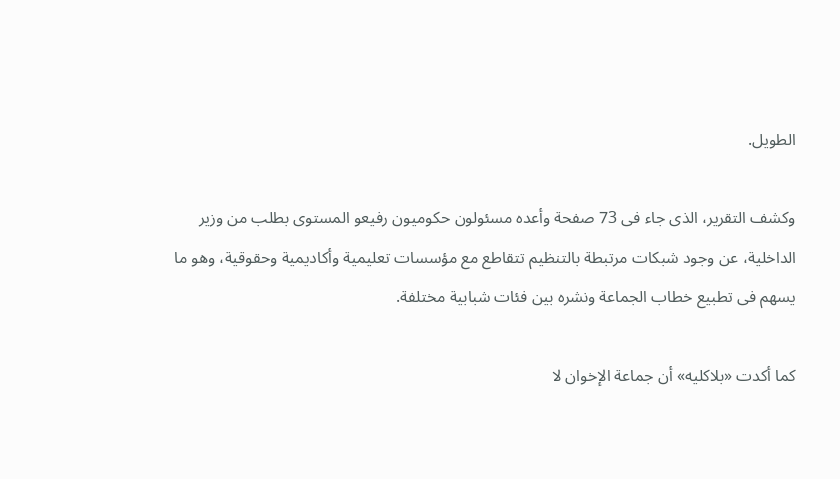الطويل.

وكشف التقرير، الذى جاء فى 73 صفحة وأعده مسئولون حكوميون رفيعو المستوى بطلب من وزير الداخلية، عن وجود شبكات مرتبطة بالتنظيم تتقاطع مع مؤسسات تعليمية وأكاديمية وحقوقية، وهو ما يسهم فى تطبيع خطاب الجماعة ونشره بين فئات شبابية مختلفة.

كما أكدت «بلاكليه» أن جماعة الإخوان لا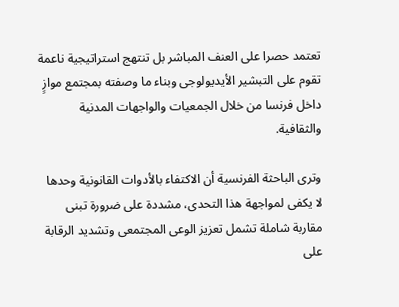تعتمد حصرا على العنف المباشر بل تنتهج استراتيجية ناعمة تقوم على التبشير الأيديولوجى وبناء ما وصفته بمجتمع موازٍ داخل فرنسا من خلال الجمعيات والواجهات المدنية والثقافية.

وترى الباحثة الفرنسية أن الاكتفاء بالأدوات القانونية وحدها لا يكفى لمواجهة هذا التحدى، مشددة على ضرورة تبنى مقاربة شاملة تشمل تعزيز الوعى المجتمعى وتشديد الرقابة على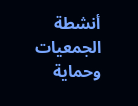أنشطة الجمعيات وحماية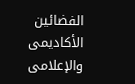الفضائين الأكاديمى والإعلامى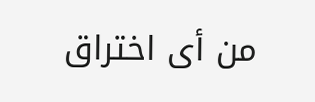من أى اختراق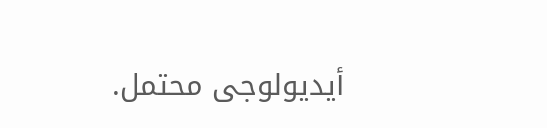أيديولوجى محتمل.